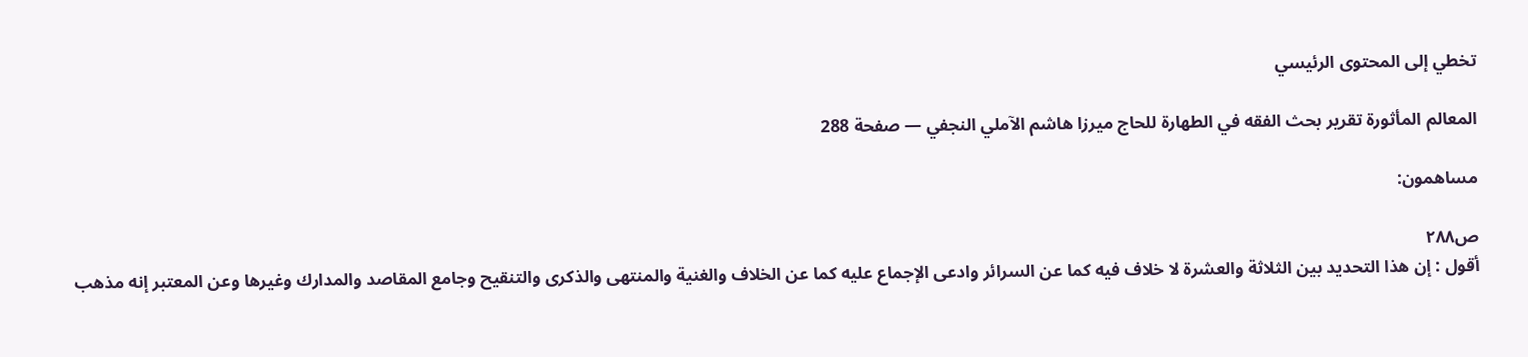تخطي إلى المحتوى الرئيسي

المعالم المأثورة تقرير بحث الفقه في الطهارة للحاج ميرزا هاشم الآملي النجفي — صفحة 288

مساهمون:

ص٢٨٨
أقول : إن هذا التحديد بين الثلاثة والعشرة لا خلاف فيه كما عن السرائر وادعى الإجماع عليه كما عن الخلاف والغنية والمنتهى والذكرى والتنقيح وجامع المقاصد والمدارك وغيرها وعن المعتبر إنه مذهب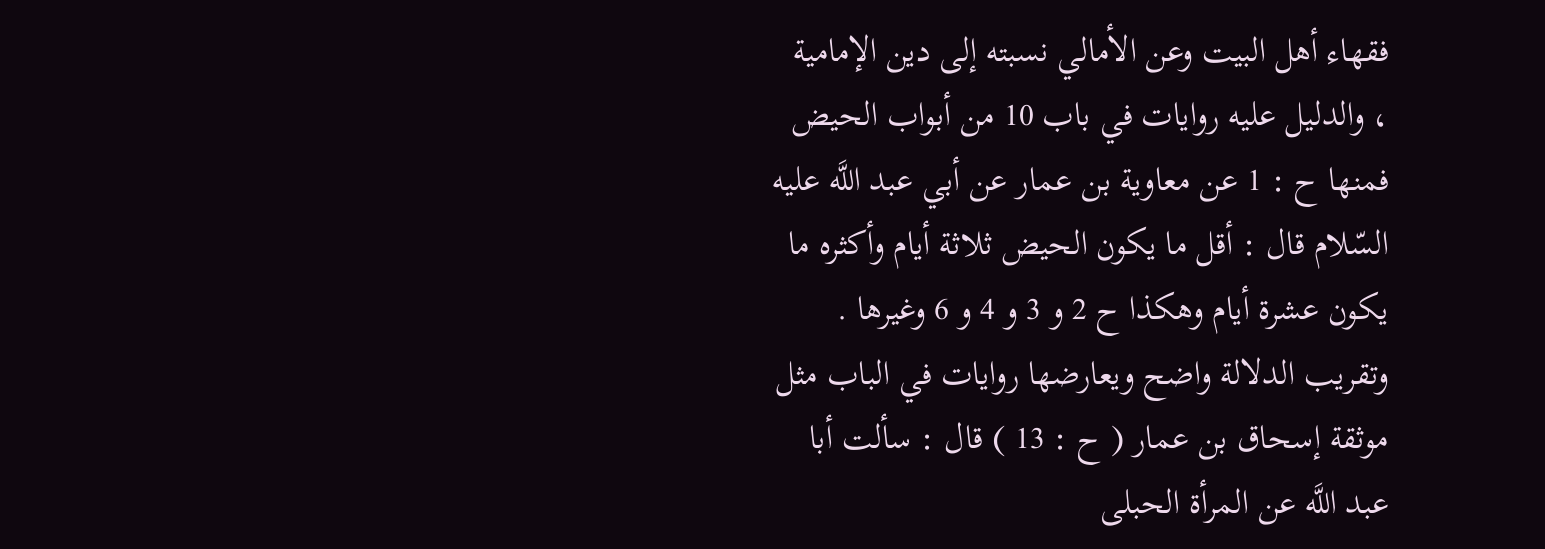فقهاء أهل البيت وعن الأمالي نسبته إلى دين الإمامية ، والدليل عليه روايات في باب 10 من أبواب الحيض فمنها ح : 1 عن معاوية بن عمار عن أبي عبد اللَّه عليه السّلام قال : أقل ما يكون الحيض ثلاثة أيام وأكثره ما يكون عشرة أيام وهكذا ح 2 و 3 و 4 و 6 وغيرها . وتقريب الدلالة واضح ويعارضها روايات في الباب مثل موثقة إسحاق بن عمار ( ح : 13 ) قال : سألت أبا عبد اللَّه عن المرأة الحبلى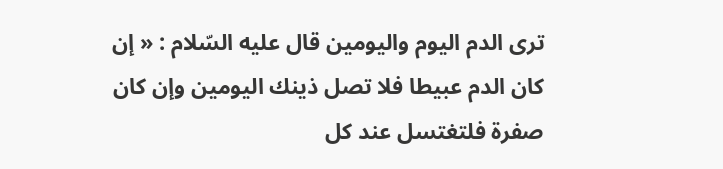ترى الدم اليوم واليومين قال عليه السّلام : « إن كان الدم عبيطا فلا تصل ذينك اليومين وإن كان صفرة فلتغتسل عند كل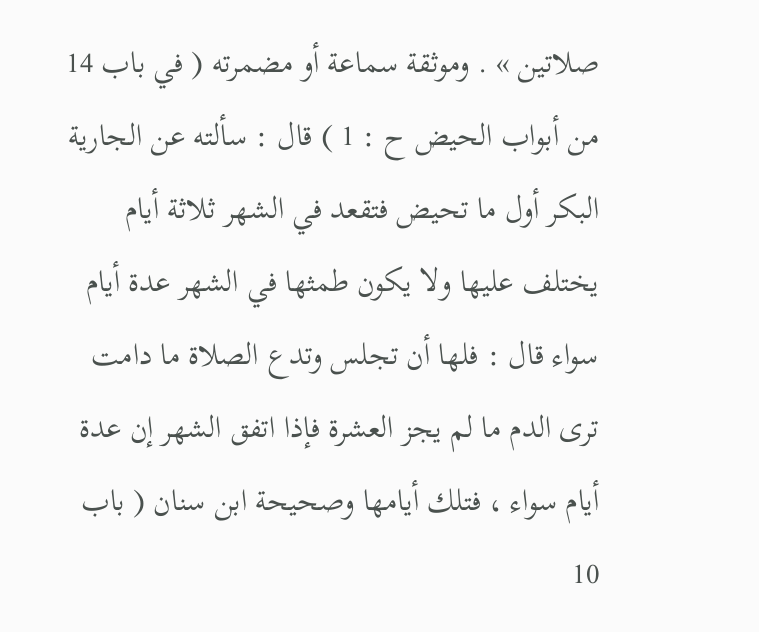صلاتين » . وموثقة سماعة أو مضمرته ( في باب 14 من أبواب الحيض ح : 1 ) قال : سألته عن الجارية البكر أول ما تحيض فتقعد في الشهر ثلاثة أيام يختلف عليها ولا يكون طمثها في الشهر عدة أيام سواء قال : فلها أن تجلس وتدع الصلاة ما دامت ترى الدم ما لم يجز العشرة فإذا اتفق الشهر إن عدة أيام سواء ، فتلك أيامها وصحيحة ابن سنان ( باب 10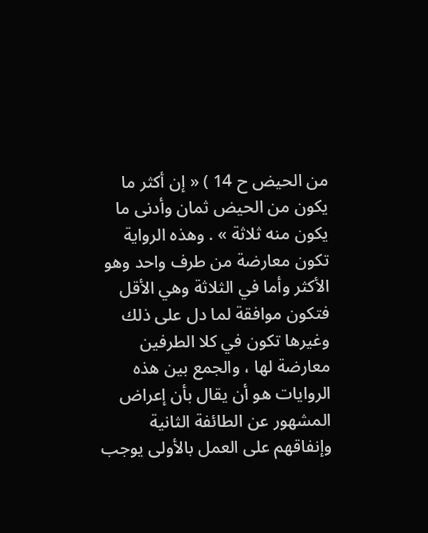من الحيض ح 14 ) « إن أكثر ما يكون من الحيض ثمان وأدنى ما يكون منه ثلاثة » . وهذه الرواية تكون معارضة من طرف واحد وهو الأكثر وأما في الثلاثة وهي الأقل فتكون موافقة لما دل على ذلك وغيرها تكون في كلا الطرفين معارضة لها ، والجمع بين هذه الروايات هو أن يقال بأن إعراض المشهور عن الطائفة الثانية وإنفاقهم على العمل بالأولى يوجب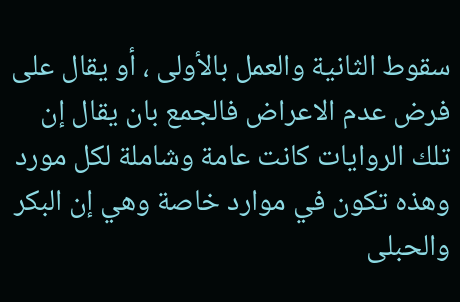سقوط الثانية والعمل بالأولى ، أو يقال على فرض عدم الاعراض فالجمع بان يقال إن تلك الروايات كانت عامة وشاملة لكل مورد وهذه تكون في موارد خاصة وهي إن البكر والحبلى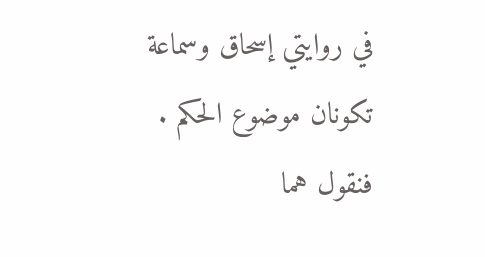في روايتي إسحاق وسماعة تكونان موضوع الحكم . فنقول هما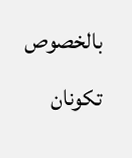بالخصوص تكونان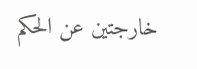خارجتين عن الحكم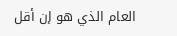العام الذي هو إن أقل